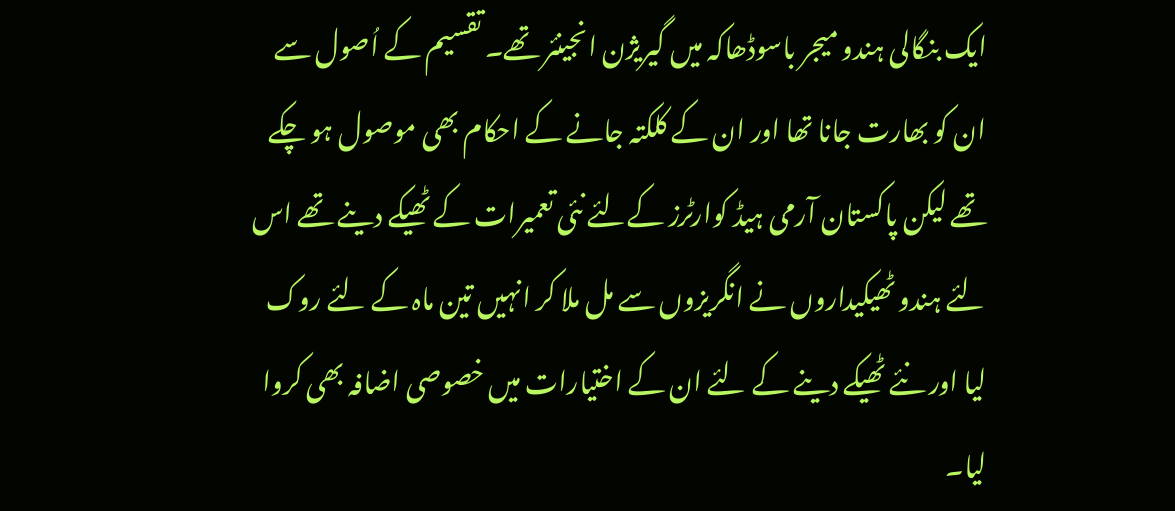ایک بنگالی ہندو میجر باسوڈھاکہ میں گیریژن انجینئر تھے۔ تقسیم کے اُصول سے ان کو بھارت جانا تھا اور ان کے کلکتہ جانے کے احکام بھی موصول ہو چکے تھے لیکن پاکستان آرمی ہیڈ کوارٹرز کےلئے نئی تعمیرات کے ٹھیکے دینے تھے اس لئے ہندو ٹھیکیداروں نے انگریزوں سے مل ملا کر انہیں تین ماہ کے لئے روک لیا اور نئے ٹھیکے دینے کے لئے ان کے اختیارات میں خصوصی اضافہ بھی کروا لیا۔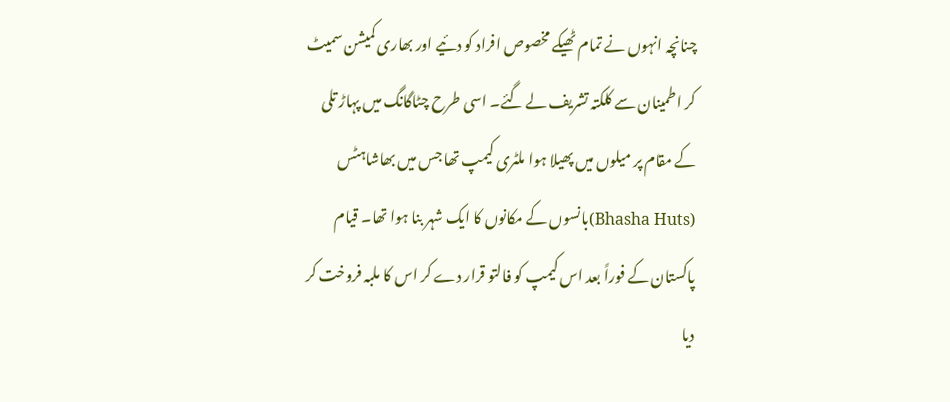چنانچہ انہوں نے تمام ٹھیکے مخصوص افراد کو دئیے اور بھاری کمیشن سمیٹ کر اطمینان سے کلکتہ تشریف لے گئے۔ اسی طرح چٹاگانگ میں پہاڑ تلی کے مقام پر میلوں میں پھیلا ہوا ملٹری کیمپ تھا جس میں بھاشاہٹس (Bhasha Huts)بانسوں کے مکانوں کا ایک شہر بنا ہوا تھا۔ قیام پاکستان کے فوراً بعد اس کیمپ کو فالتو قرار دے کر اس کا ملبہ فروخت کر دیا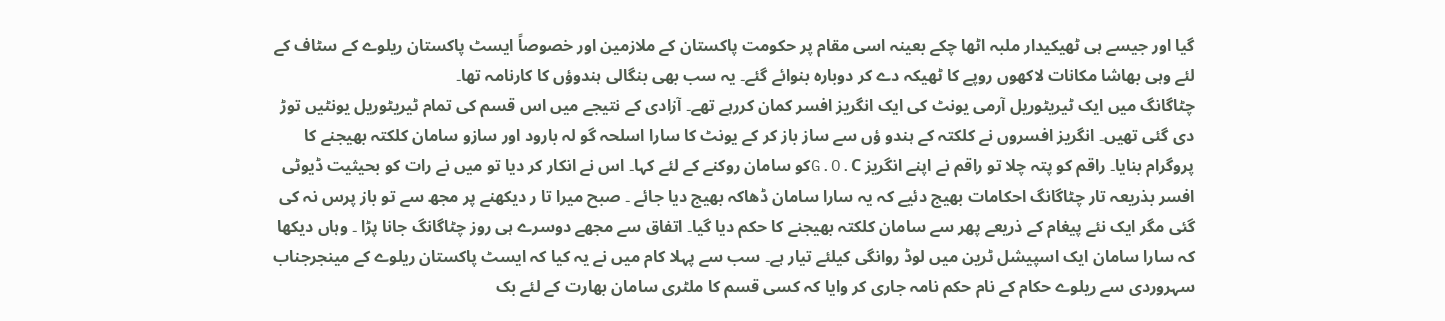گیا اور جیسے ہی ٹھیکیدار ملبہ اٹھا چکے بعینہ اسی مقام پر حکومت پاکستان کے ملازمین اور خصوصاً ایسٹ پاکستان ریلوے کے سٹاف کے لئے وہی بھاشا مکانات لاکھوں روپے کا ٹھیکہ دے کر دوبارہ بنوائے گئے۔ یہ سب بھی بنگالی ہندوؤں کا کارنامہ تھا۔
چٹاگانگ میں ایک ٹیریٹوریل آرمی یونٹ کی ایک انگریز افسر کمان کررہے تھے۔ آزادی کے نتیجے میں اس قسم کی تمام ٹیریٹوریل یونٹیں توڑ دی گئی تھیں۔ انگریز افسروں نے کلکتہ کے ہندو ؤں سے ساز باز کر کے یونٹ کا سارا اسلحہ گو لہ بارود اور سازو سامان کلکتہ بھیجنے کا پروگرام بنایا۔ راقم کو پتہ چلا تو راقم نے اپنے انگریز G.O.Cکو سامان روکنے کے لئے کہا۔ اس نے انکار کر دیا تو میں نے رات کو بحیثیت ڈیوٹی افسر بذریعہ تار چٹاگانگ احکامات بھیج دئیے کہ یہ سارا سامان ڈھاکہ بھیج دیا جائے ۔ صبح میرا تا ر دیکھنے پر مجھ سے تو باز پرس نہ کی گئی مگر ایک نئے پیغام کے ذریعے پھر سے سامان کلکتہ بھیجنے کا حکم دیا گیا۔ اتفاق سے مجھے دوسرے ہی روز چٹاگانگ جانا پڑا ۔ وہاں دیکھا کہ سارا سامان ایک اسپیشل ٹرین میں لوڈ روانگی کیلئے تیار ہے۔ سب سے پہلا کام میں نے یہ کیا کہ ایسٹ پاکستان ریلوے کے مینجرجناب سہروردی سے ریلوے حکام کے نام حکم نامہ جاری کر وایا کہ کسی قسم کا ملٹری سامان بھارت کے لئے بک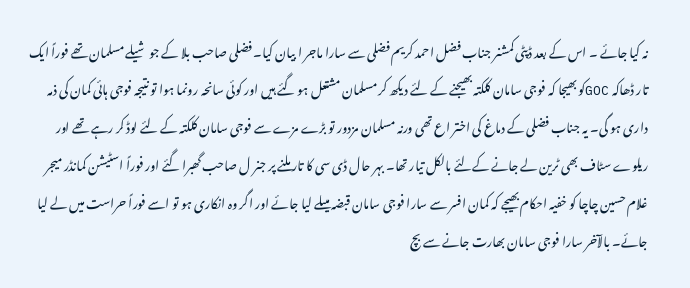نہ کیا جائے ۔ اس کے بعد ڈپٹی کمشنر جناب فضل احمد کریم فضلی سے سارا ماجر ا بیان کیا۔ فضلی صاحب بلا کے جو شیلے مسلمان تھے فوراً ایک تار ڈھاکہ GOCکو بھیجا کہ فوجی سامان کلکتہ بھیجنے کے لئے دیکھ کر مسلمان مشتعل ہو گئے ہیں اور کوئی سانحہ رونما ہوا تو نتیجہ فوجی ہائی کمان کی ذمہ داری ہو گی۔ یہ جناب فضلی کے دماغ کی اختر اع تھی ورنہ مسلمان مزدور تو بڑے مزے سے فوجی سامان کلکتہ کے لئے لوڈ کر رہے تھے اور ریلوے سٹاف بھی ٹرین لے جانے کےلئے بالکل تیار تھا۔ بہر حال ڈی سی کا تار ملنے پر جنر ل صاحب گھبرا گئے اور فوراً اسٹیشن کمانڈر میجر غلام حسین چاچا کو خفیہ احکام بھیجے کہ کمان افسر سے سارا فوجی سامان قبضہ میںلے لیا جائے اور اگر وہ انکاری ہو تو اسے فوراً حراست میں لے لیا جائے۔ بالآخر سارا فوجی سامان بھارت جانے سے بچ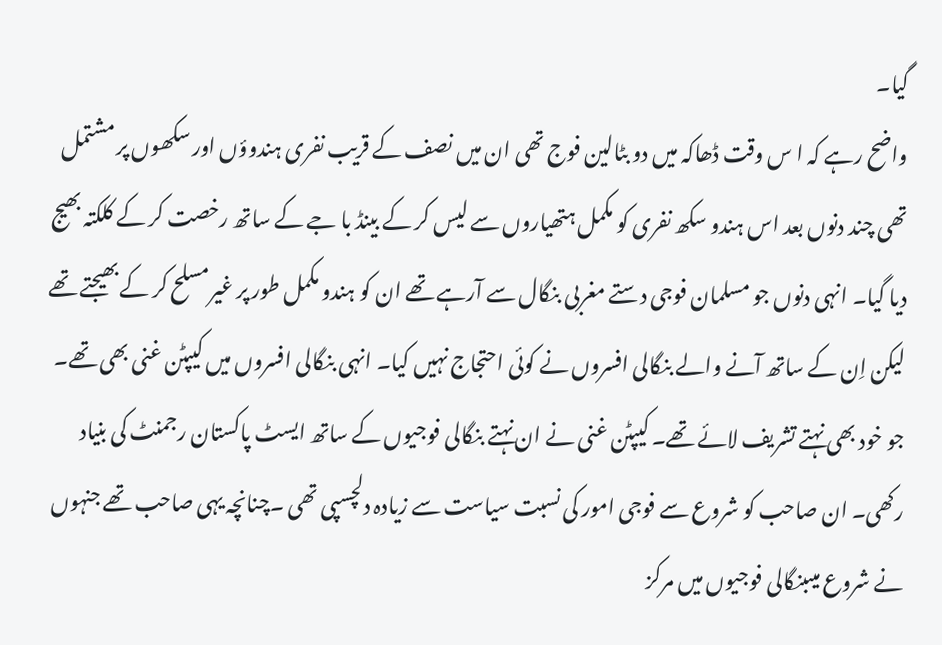گیا۔
واضح رہے کہ ا س وقت ڈھاکہ میں دو بٹالین فوج تھی ان میں نصف کے قریب نفری ہندوؤں اور سکھوں پر مشتمل تھی چند دنوں بعد اس ہندو سکھ نفری کو مکمل ہتھیاروں سے لیس کر کے بینڈ با جے کے ساتھ رخصت کر کے کلکتہ بھیج دیا گیا۔ انہی دنوں جو مسلمان فوجی دستے مغربی بنگال سے آرہے تھے ان کو ہندو مکمل طور پر غیرمسلح کر کے بھیجتے تھے لیکن اِن کے ساتھ آنے والے بنگالی افسروں نے کوئی احتجاج نہیں کیا۔ انہی بنگالی افسروں میں کیپٹن غنی بھی تھے۔ جو خود بھی نہتے تشریف لائے تھے۔ کیپٹن غنی نے ان نہتے بنگالی فوجیوں کے ساتھ ایسٹ پاکستان رجمنٹ کی بنیاد رکھی۔ ان صاحب کو شروع سے فوجی امور کی نسبت سیاست سے زیادہ دلچسپی تھی ۔چنانچہ یہی صاحب تھے جنہوں نے شروع میںبنگالی فوجیوں میں مرکز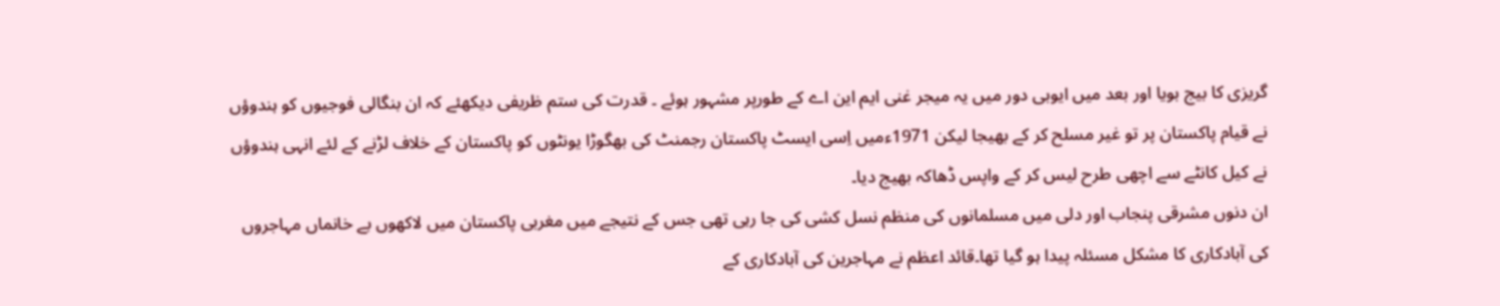گریزی کا بیج بویا اور بعد میں ایوبی دور میں یہ میجر غنی ایم این اے کے طورپر مشہور ہوئے ۔ قدرت کی ستم ظریفی دیکھئے کہ ان بنگالی فوجیوں کو ہندوؤں نے قیام پاکستان پر تو غیر مسلح کر کے بھیجا لیکن 1971ءمیں اِسی ایسٹ پاکستان رجمنٹ کی بھگوڑا یونٹوں کو پاکستان کے خلاف لڑنے کے لئے انہی ہندوؤں نے کیل کانٹے سے اچھی طرح لیس کر کے واپس ڈھاکہ بھیج دیا۔
ان دنوں مشرقی پنجاب اور دلی میں مسلمانوں کی منظم نسل کشی کی جا رہی تھی جس کے نتیجے میں مغربی پاکستان میں لاکھوں بے خانماں مہاجروں کی آبادکاری کا مشکل مسئلہ پیدا ہو گیا تھا۔قائد اعظم نے مہاجرین کی آبادکاری کے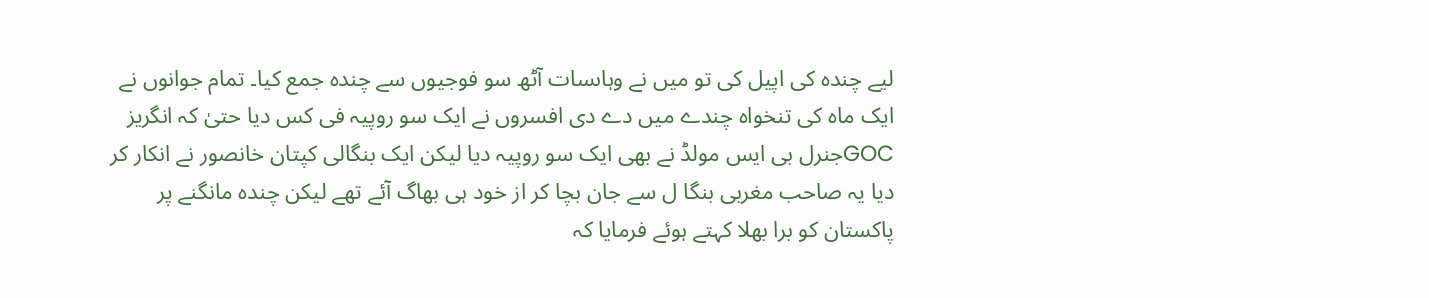لیے چندہ کی اپیل کی تو میں نے وہاںسات آٹھ سو فوجیوں سے چندہ جمع کیا۔ تمام جوانوں نے ایک ماہ کی تنخواہ چندے میں دے دی افسروں نے ایک سو روپیہ فی کس دیا حتیٰ کہ انگریز GOCجنرل بی ایس مولڈ نے بھی ایک سو روپیہ دیا لیکن ایک بنگالی کپتان خانصور نے انکار کر دیا یہ صاحب مغربی بنگا ل سے جان بچا کر از خود ہی بھاگ آئے تھے لیکن چندہ مانگنے پر پاکستان کو برا بھلا کہتے ہوئے فرمایا کہ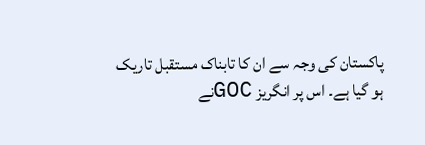پاکستان کی وجہ سے ان کا تابناک مستقبل تاریک ہو گیا ہے۔ اس پر انگریز GOCنے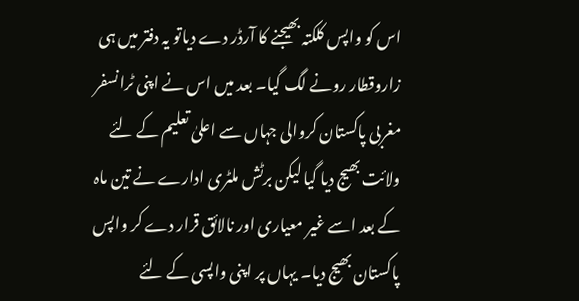اس کو واپس کلکتہ بھیجنے کا آرڈر دے دیاتو یہ دفتر میں ہی زاروقطار رونے لگ گیا۔ بعد میں اس نے اپنی ٹرانسفر مغربی پاکستان کروالی جہاں سے اعلیٰ تعلیم کے لئے ولائت بھیج دیا گیا لیکن برٹش ملٹری ادارے نے تین ماہ کے بعد اسے غیر معیاری اور نالائق قرار دے کر واپس پاکستان بھیج دیا۔ یہاں پر اپنی واپسی کے لئے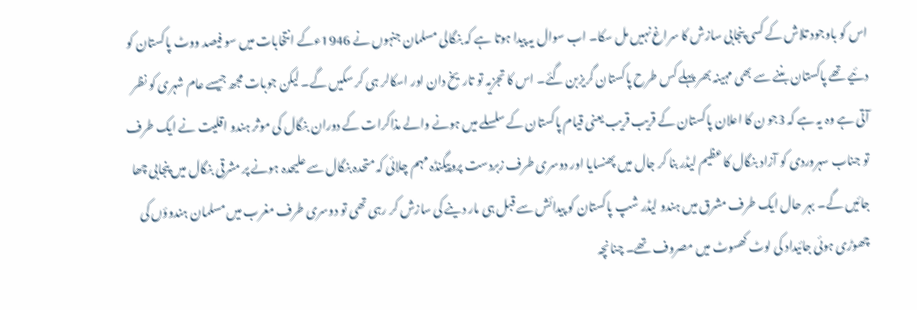اس کو باوجود تلاش کے کسی پنجابی سازش کا سراغ نہیں مل سکا۔ اب سوال یہ پیدا ہوتا ہے کہ بنگالی مسلمان جنہوں نے 1946ءکے انتخابات میں سو فیصد ووٹ پاکستان کو دئیے تھے پاکستان بننے سے بھی مہینہ بھر پہلے کس طرح پاکستان گریزبن گئے۔ اس کا تجزیہ تو تاریخ دان اور اسکالر ہی کر سکیں گے۔ لیکن جوبات مجھ جیسے عام شہری کو نظر آتی ہے وہ یہ ہے کہ 3جو ن کا اعلان پاکستان کے قریب قریب یعنی قیام پاکستان کے سلسلے میں ہونے والے مذاکرات کے دوران بنگال کی موثر ہندو اقلیت نے ایک طرف تو جناب سہروردی کو آزاد بنگال کا عظیم لیڈر بنا کر جال میں پھنسایا اور دوسری طرف زبردست پروپیگنڈہ مہم چلائی کہ متحدہ بنگال سے علیحدہ ہونے پر مشرقی بنگال میں پنجابی چھا جائیں گے۔ بہر حال ایک طرف مشرق میں ہندو لیڈر شپ پاکستان کو پیدائش سے قبل ہی مار دینے کی سازش کر رہی تھی تو دوسری طرف مغرب میں مسلمان ہندوؤں کی چھوڑی ہوئی جائیداد کی لوٹ کھسوٹ میں مصروف تھے۔ چنانچہ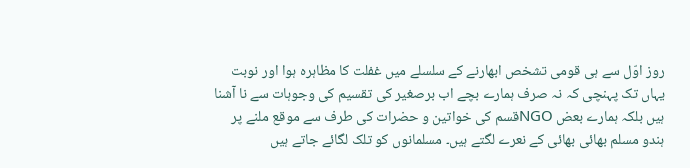روز اوّل سے ہی قومی تشخص ابھارنے کے سلسلے میں غفلت کا مظاہرہ ہوا اور نوبت یہاں تک پہنچی کہ نہ صرف ہمارے بچے اب برصغیر کی تقسیم کی وجوہات سے نا آشنا ہیں بلکہ ہمارے بعض NGOقسم کی خواتین و حضرات کی طرف سے موقع ملنے پر ہندو مسلم بھائی بھائی کے نعرے لگتے ہیں۔ مسلمانوں کو تلک لگائے جاتے ہیں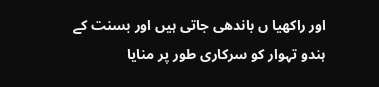اور راکھیا ں باندھی جاتی ہیں اور بسنت کے ہندو تہوار کو سرکاری طور پر منایا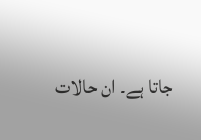جاتا ہے۔ ان حالات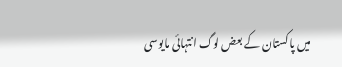میں پاکستان کے بعض لوگ انتہائی مایوسی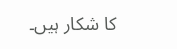کا شکار ہیں۔